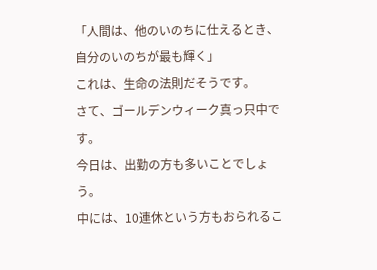「人間は、他のいのちに仕えるとき、自分のいのちが最も輝く」
これは、生命の法則だそうです。
さて、ゴールデンウィーク真っ只中です。
今日は、出勤の方も多いことでしょう。
中には、10連休という方もおられるこ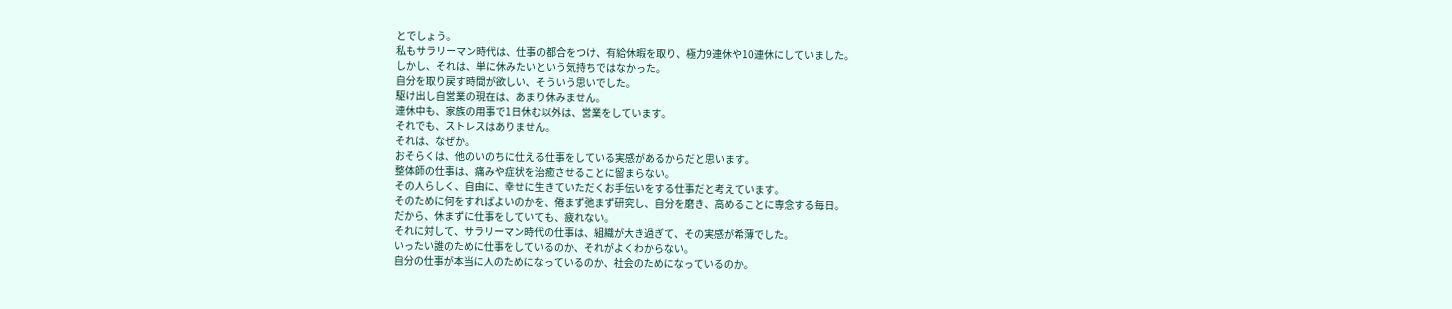とでしょう。
私もサラリーマン時代は、仕事の都合をつけ、有給休暇を取り、極力9連休や10連休にしていました。
しかし、それは、単に休みたいという気持ちではなかった。
自分を取り戻す時間が欲しい、そういう思いでした。
駆け出し自営業の現在は、あまり休みません。
連休中も、家族の用事で1日休む以外は、営業をしています。
それでも、ストレスはありません。
それは、なぜか。
おそらくは、他のいのちに仕える仕事をしている実感があるからだと思います。
整体師の仕事は、痛みや症状を治癒させることに留まらない。
その人らしく、自由に、幸せに生きていただくお手伝いをする仕事だと考えています。
そのために何をすればよいのかを、倦まず弛まず研究し、自分を磨き、高めることに専念する毎日。
だから、休まずに仕事をしていても、疲れない。
それに対して、サラリーマン時代の仕事は、組織が大き過ぎて、その実感が希薄でした。
いったい誰のために仕事をしているのか、それがよくわからない。
自分の仕事が本当に人のためになっているのか、社会のためになっているのか。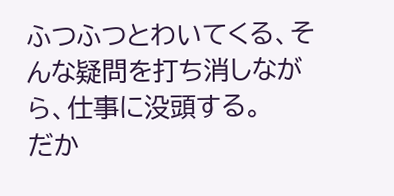ふつふつとわいてくる、そんな疑問を打ち消しながら、仕事に没頭する。
だか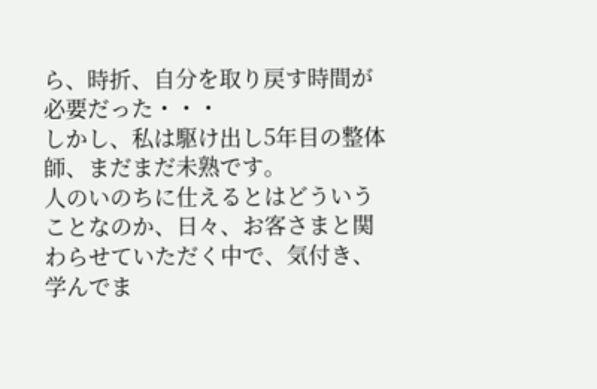ら、時折、自分を取り戻す時間が必要だった・・・
しかし、私は駆け出し5年目の整体師、まだまだ未熟です。
人のいのちに仕えるとはどういうことなのか、日々、お客さまと関わらせていただく中で、気付き、学んでま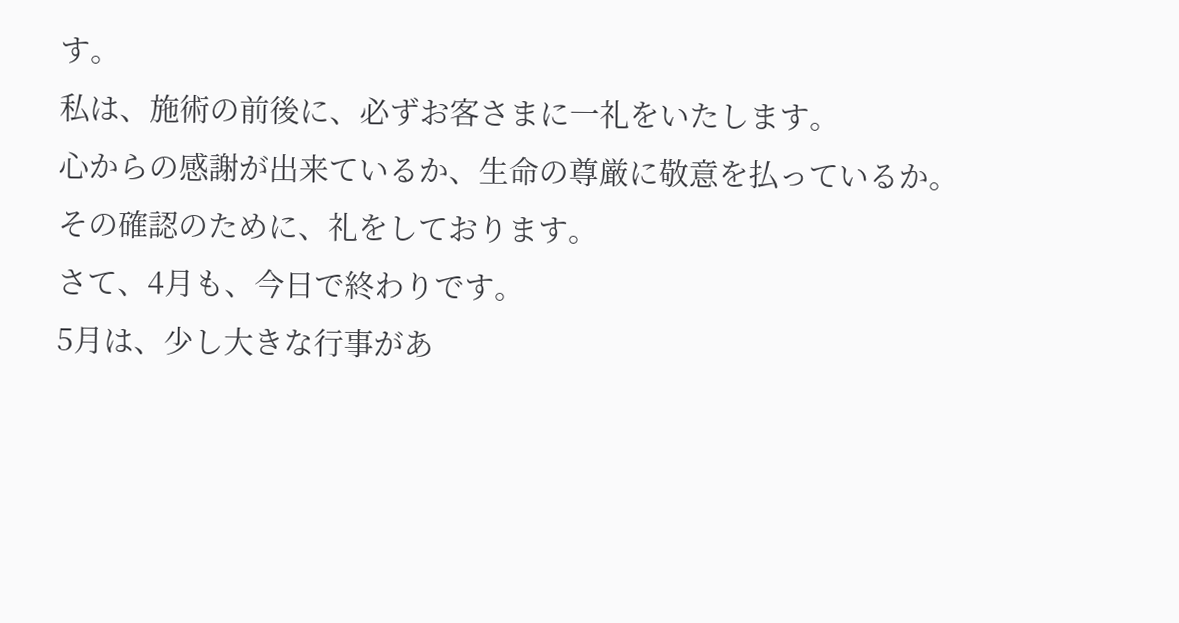す。
私は、施術の前後に、必ずお客さまに一礼をいたします。
心からの感謝が出来ているか、生命の尊厳に敬意を払っているか。
その確認のために、礼をしております。
さて、4月も、今日で終わりです。
5月は、少し大きな行事があ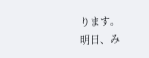ります。
明日、み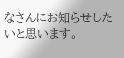なさんにお知らせしたいと思います。